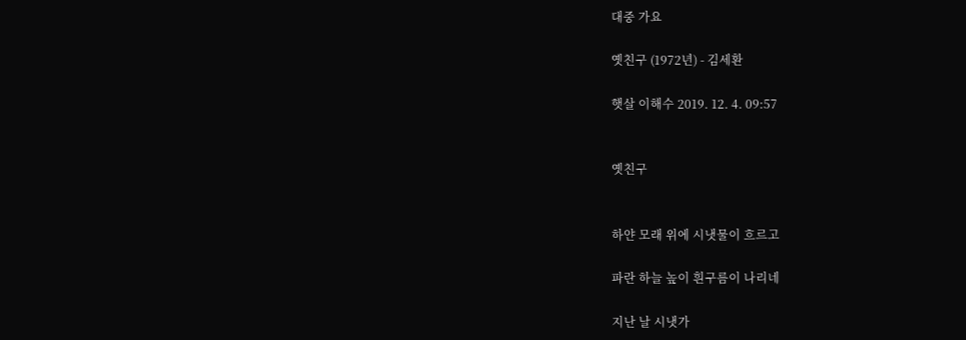대중 가요

옛친구 (1972년) - 김세환

햇살 이해수 2019. 12. 4. 09:57


옛친구


하얀 모래 위에 시냇물이 흐르고

파란 하늘 높이 흰구름이 나리네

지난 날 시냇가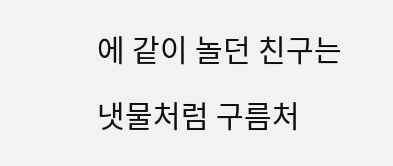에 같이 놀던 친구는

냇물처럼 구름처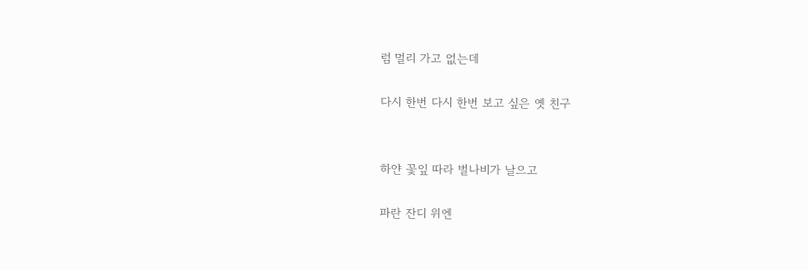럼 멀리 가고 없는데

다시 한번 다시 한번 보고 싶은 옛 친구


하얀 꽃잎 따라 벌나비가 날으고

파란 잔디 위엔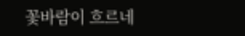꽃바람이 흐르네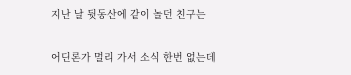지난 날 뒷동산에 같이 놀던 친구는

어딘론가 멀리 가서 소식 한번 없는데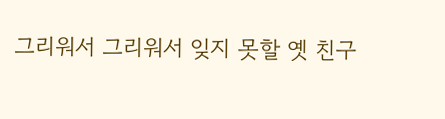그리워서 그리워서 잊지 못할 옛 친구